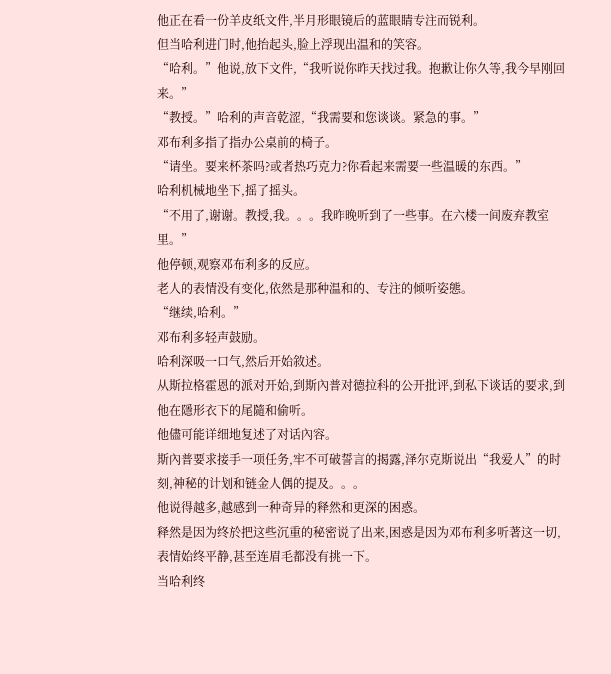他正在看一份羊皮纸文件,半月形眼镜后的蓝眼睛专注而锐利。
但当哈利进门时,他抬起头,脸上浮现出温和的笑容。
“哈利。”他说,放下文件,“我听说你昨天找过我。抱歉让你久等,我今早刚回来。”
“教授。”哈利的声音乾涩,“我需要和您谈谈。紧急的事。”
邓布利多指了指办公桌前的椅子。
“请坐。要来杯茶吗?或者热巧克力?你看起来需要一些温暖的东西。”
哈利机械地坐下,摇了摇头。
“不用了,谢谢。教授,我。。。我昨晚听到了一些事。在六楼一间废弃教室里。”
他停顿,观察邓布利多的反应。
老人的表情没有变化,依然是那种温和的、专注的倾听姿態。
“继续,哈利。”
邓布利多轻声鼓励。
哈利深吸一口气,然后开始敘述。
从斯拉格霍恩的派对开始,到斯內普对德拉科的公开批评,到私下谈话的要求,到他在隱形衣下的尾隨和偷听。
他儘可能详细地复述了对话內容。
斯內普要求接手一项任务,牢不可破誓言的揭露,泽尔克斯说出“我爱人”的时刻,神秘的计划和链金人偶的提及。。。
他说得越多,越感到一种奇异的释然和更深的困惑。
释然是因为终於把这些沉重的秘密说了出来,困惑是因为邓布利多听著这一切,表情始终平静,甚至连眉毛都没有挑一下。
当哈利终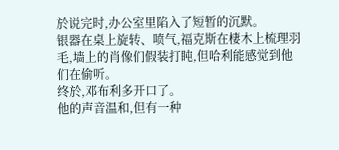於说完时,办公室里陷入了短暂的沉默。
银器在桌上旋转、喷气,福克斯在棲木上梳理羽毛,墙上的肖像们假装打盹,但哈利能感觉到他们在偷听。
终於,邓布利多开口了。
他的声音温和,但有一种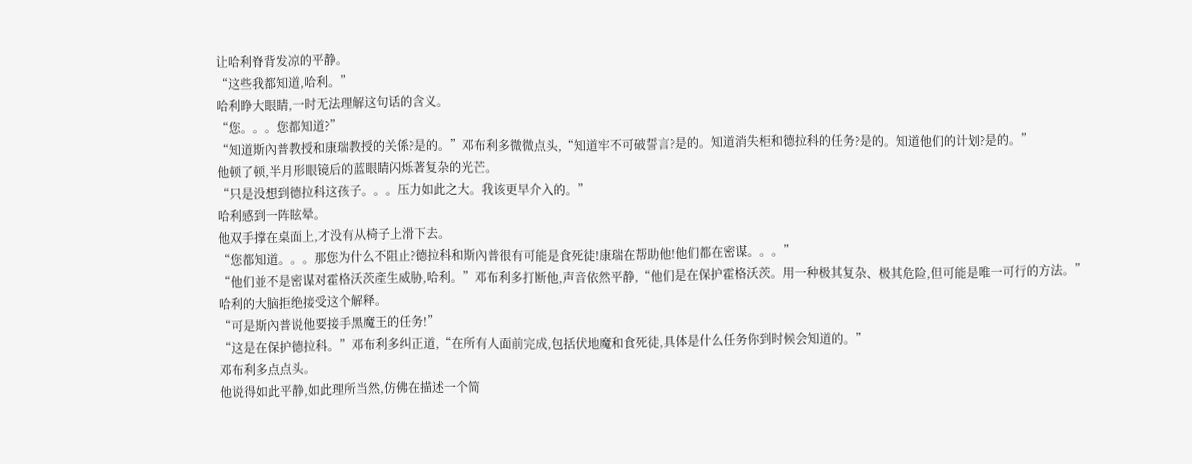让哈利脊背发凉的平静。
“这些我都知道,哈利。”
哈利睁大眼睛,一时无法理解这句话的含义。
“您。。。您都知道?”
“知道斯內普教授和康瑞教授的关係?是的。”邓布利多微微点头,“知道牢不可破誓言?是的。知道消失柜和德拉科的任务?是的。知道他们的计划?是的。”
他顿了顿,半月形眼镜后的蓝眼睛闪烁著复杂的光芒。
“只是没想到德拉科这孩子。。。压力如此之大。我该更早介入的。”
哈利感到一阵眩晕。
他双手撑在桌面上,才没有从椅子上滑下去。
“您都知道。。。那您为什么不阻止?德拉科和斯內普很有可能是食死徒!康瑞在帮助他!他们都在密谋。。。”
“他们並不是密谋对霍格沃茨產生威胁,哈利。”邓布利多打断他,声音依然平静,“他们是在保护霍格沃茨。用一种极其复杂、极其危险,但可能是唯一可行的方法。”
哈利的大脑拒绝接受这个解释。
“可是斯內普说他要接手黑魔王的任务!”
“这是在保护德拉科。”邓布利多纠正道,“在所有人面前完成,包括伏地魔和食死徒,具体是什么任务你到时候会知道的。”
邓布利多点点头。
他说得如此平静,如此理所当然,仿佛在描述一个简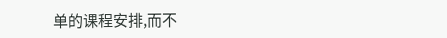单的课程安排,而不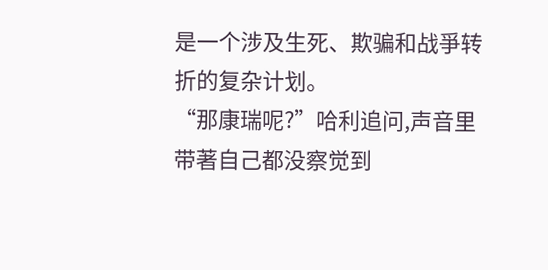是一个涉及生死、欺骗和战爭转折的复杂计划。
“那康瑞呢?”哈利追问,声音里带著自己都没察觉到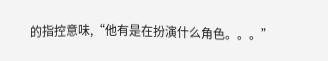的指控意味,“他有是在扮演什么角色。。。”